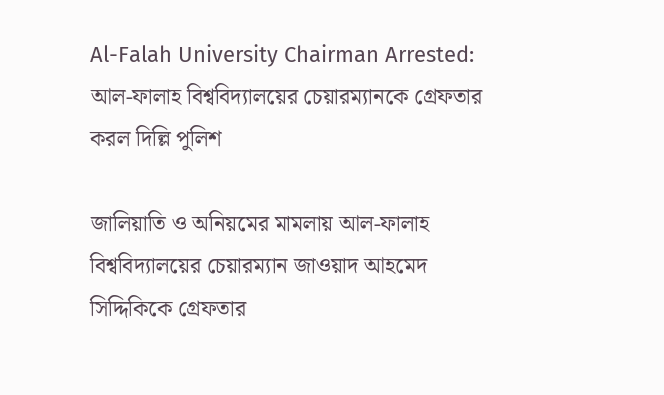Al-Falah University Chairman Arrested: আল-ফালাহ বিশ্ববিদ্যালয়ের চেয়ারম্যানকে গ্রেফতার করল দিল্লি পুলিশ

জালিয়াতি ও অনিয়মের মামলায় আল-ফালাহ বিশ্ববিদ্যালয়ের চেয়ারম্যান জাওয়াদ আহমেদ সিদ্দিকিকে গ্রেফতার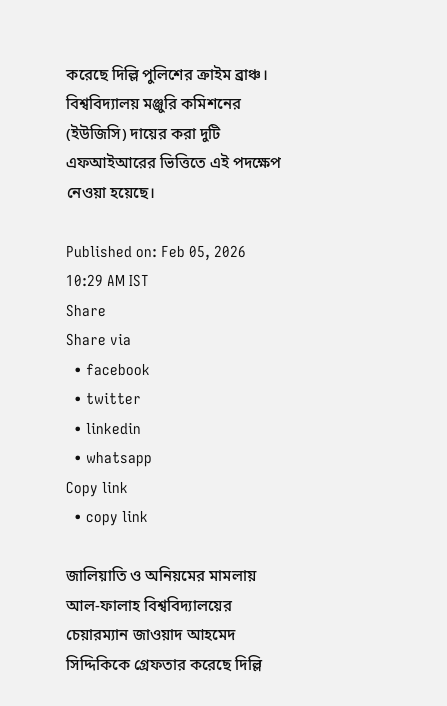করেছে দিল্লি পুলিশের ক্রাইম ব্রাঞ্চ। বিশ্ববিদ্যালয় মঞ্জুরি কমিশনের (ইউজিসি) দায়ের করা দুটি এফআইআরের ভিত্তিতে এই পদক্ষেপ নেওয়া হয়েছে।

Published on: Feb 05, 2026 10:29 AM IST
Share
Share via
  • facebook
  • twitter
  • linkedin
  • whatsapp
Copy link
  • copy link

জালিয়াতি ও অনিয়মের মামলায় আল-ফালাহ বিশ্ববিদ্যালয়ের চেয়ারম্যান জাওয়াদ আহমেদ সিদ্দিকিকে গ্রেফতার করেছে দিল্লি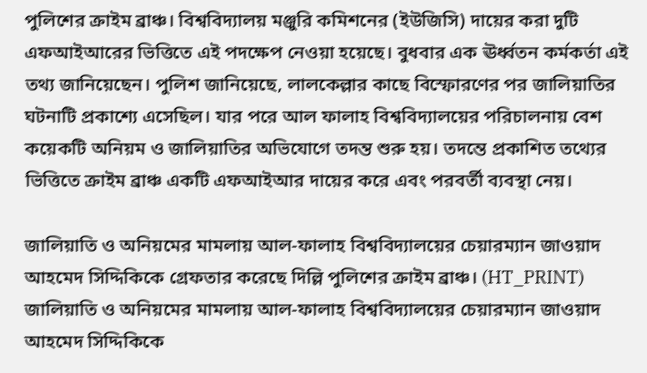পুলিশের ক্রাইম ব্রাঞ্চ। বিশ্ববিদ্যালয় মঞ্জুরি কমিশনের (ইউজিসি) দায়ের করা দুটি এফআইআরের ভিত্তিতে এই পদক্ষেপ নেওয়া হয়েছে। বুধবার এক ঊর্ধ্বতন কর্মকর্তা এই তথ্য জানিয়েছেন। পুলিশ জানিয়েছে, লালকেল্লার কাছে বিস্ফোরণের পর জালিয়াতির ঘটনাটি প্রকাশ্যে এসেছিল। যার পরে আল ফালাহ বিশ্ববিদ্যালয়ের পরিচালনায় বেশ কয়েকটি অনিয়ম ও জালিয়াতির অভিযোগে তদন্ত শুরু হয়। তদন্তে প্রকাশিত তথ্যের ভিত্তিতে ক্রাইম ব্রাঞ্চ একটি এফআইআর দায়ের করে এবং পরবর্তী ব্যবস্থা নেয়।

জালিয়াতি ও অনিয়মের মামলায় আল-ফালাহ বিশ্ববিদ্যালয়ের চেয়ারম্যান জাওয়াদ আহমেদ সিদ্দিকিকে গ্রেফতার করেছে দিল্লি পুলিশের ক্রাইম ব্রাঞ্চ। (HT_PRINT)
জালিয়াতি ও অনিয়মের মামলায় আল-ফালাহ বিশ্ববিদ্যালয়ের চেয়ারম্যান জাওয়াদ আহমেদ সিদ্দিকিকে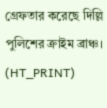গ্রেফতার করেছে দিল্লি পুলিশের ক্রাইম ব্রাঞ্চ। (HT_PRINT)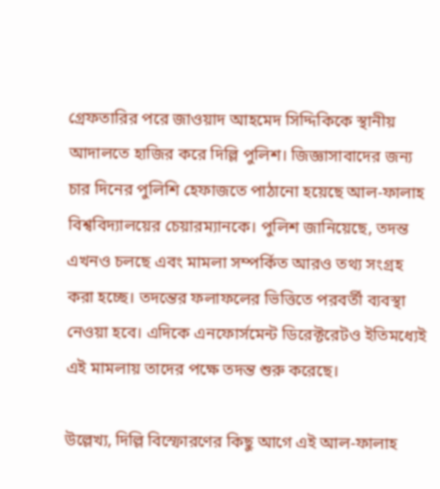গ্রেফতারির পরে জাওয়াদ আহমেদ সিদ্দিকিকে স্থানীয় আদালতে হাজির করে দিল্লি পুলিশ। জিজ্ঞাসাবাদের জন্য চার দিনের পুলিশি হেফাজতে পাঠানো হয়েছে আল-ফালাহ বিশ্ববিদ্যালয়ের চেয়ারম্যানকে। পুলিশ জানিয়েছে, তদন্ত এখনও চলছে এবং মামলা সম্পর্কিত আরও তথ্য সংগ্রহ করা হচ্ছে। তদন্তের ফলাফলের ভিত্তিতে পরবর্তী ব্যবস্থা নেওয়া হবে। এদিকে এনফোর্সমেন্ট ডিরেক্টরেটও ইতিমধ্যেই এই মামলায় তাদের পক্ষে তদন্ত শুরু করেছে।

উল্লেখ্য, দিল্লি বিস্ফোরণের কিছু আগে এই আল-ফালাহ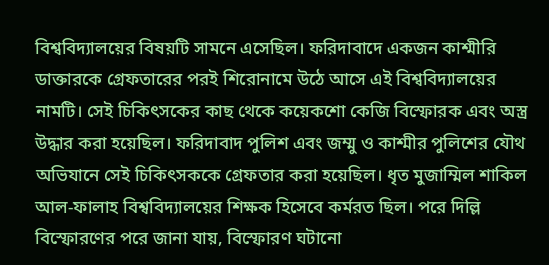বিশ্ববিদ্যালয়ের বিষয়টি সামনে এসেছিল। ফরিদাবাদে একজন কাশ্মীরি ডাক্তারকে গ্রেফতারের পরই শিরোনামে উঠে আসে এই বিশ্ববিদ্যালয়ের নামটি। সেই চিকিৎসকের কাছ থেকে কয়েকশো কেজি বিস্ফোরক এবং অস্ত্র উদ্ধার করা হয়েছিল। ফরিদাবাদ পুলিশ এবং জম্মু ও কাশ্মীর পুলিশের যৌথ অভিযানে সেই চিকিৎসককে গ্রেফতার করা হয়েছিল। ধৃত মুজাম্মিল শাকিল আল-ফালাহ বিশ্ববিদ্যালয়ের শিক্ষক হিসেবে কর্মরত ছিল। পরে দিল্লি বিস্ফোরণের পরে জানা যায়, বিস্ফোরণ ঘটানো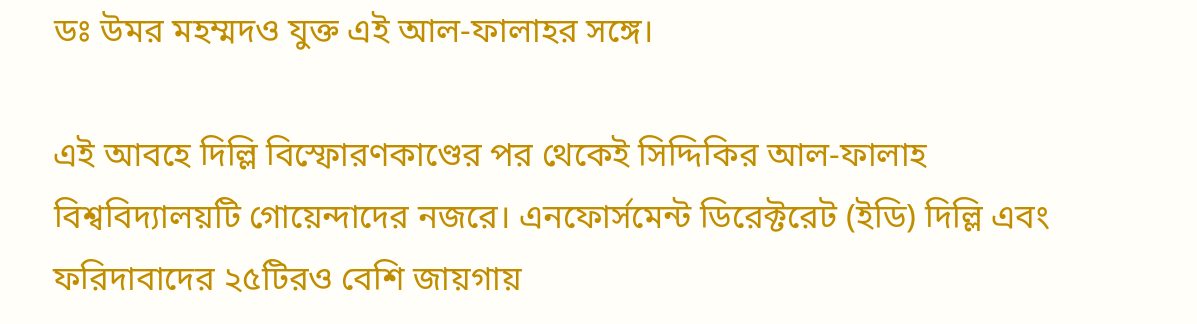ডঃ উমর মহম্মদও যুক্ত এই আল-ফালাহর সঙ্গে।

এই আবহে দিল্লি বিস্ফোরণকাণ্ডের পর থেকেই সিদ্দিকির আল-ফালাহ বিশ্ববিদ্যালয়টি গোয়েন্দাদের নজরে। এনফোর্সমেন্ট ডিরেক্টরেট (ইডি) দিল্লি এবং ফরিদাবাদের ২৫টিরও বেশি জায়গায়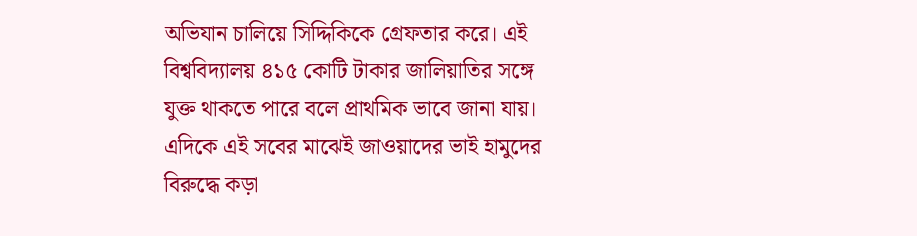অভিযান চালিয়ে সিদ্দিকিকে গ্রেফতার করে। এই বিশ্ববিদ্যালয় ৪১৫ কোটি টাকার জালিয়াতির সঙ্গে যুক্ত থাকতে পারে বলে প্রাথমিক ভাবে জানা যায়। এদিকে এই সবের মাঝেই জাওয়াদের ভাই হামুদের বিরুদ্ধে কড়া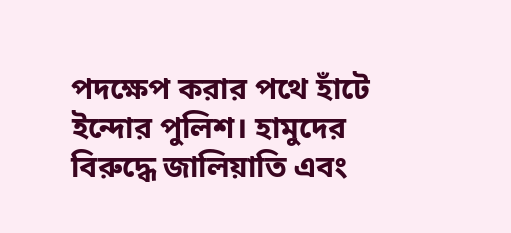পদক্ষেপ করার পথে হাঁটে ইন্দোর পুলিশ। হামুদের বিরুদ্ধে জালিয়াতি এবং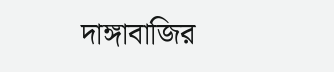দাঙ্গাবাজির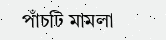পাঁচটি মামলা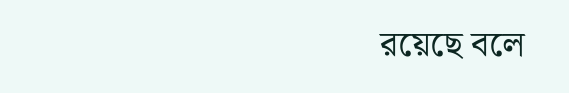রয়েছে বলে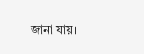জানা যায়।